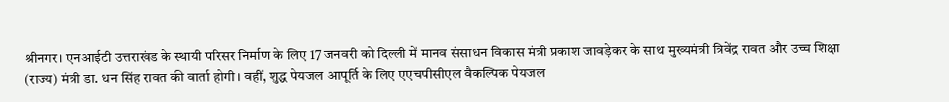श्रीनगर। एनआईटी उत्तराखंड के स्थायी परिसर निर्माण के लिए 17 जनवरी को दिल्ली में मानव संसाधन विकास मंत्री प्रकाश जावड़ेकर के साथ मुख्यमंत्री त्रिवेंद्र रावत और उच्च शिक्षा (राज्य) मंत्री डा. धन सिंह रावत की वार्ता होगी। वहीं, शुद्ध पेयजल आपूर्ति के लिए एएचपीसीएल वैकल्पिक पेयजल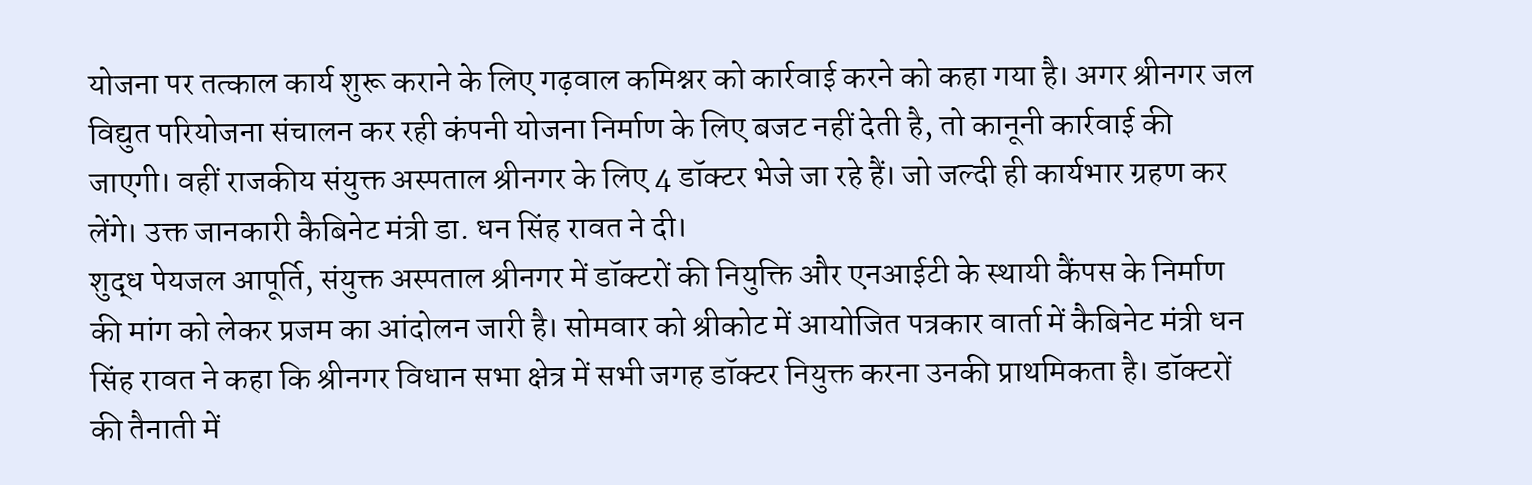योजना पर तत्काल कार्य शुरू कराने के लिए गढ़वाल कमिश्नर को कार्रवाई करने को कहा गया है। अगर श्रीनगर जल विद्युत परियोजना संचालन कर रही कंपनी योजना निर्माण के लिए बजट नहीं देती है, तो कानूनी कार्रवाई की जाएगी। वहीं राजकीय संयुक्त अस्पताल श्रीनगर के लिए 4 डॉक्टर भेजे जा रहे हैं। जो जल्दी ही कार्यभार ग्रहण कर लेंगे। उक्त जानकारी कैबिनेट मंत्री डा. धन सिंह रावत ने दी।
शुद्ध पेयजल आपूर्ति, संयुक्त अस्पताल श्रीनगर में डॉक्टरों की नियुक्ति और एनआईटी के स्थायी कैंपस के निर्माण की मांग को लेकर प्रजम का आंदोलन जारी है। सोमवार को श्रीकोट में आयोजित पत्रकार वार्ता में कैबिनेट मंत्री धन सिंह रावत ने कहा कि श्रीनगर विधान सभा क्षेत्र में सभी जगह डॉक्टर नियुक्त करना उनकी प्राथमिकता है। डॉक्टरों की तैनाती में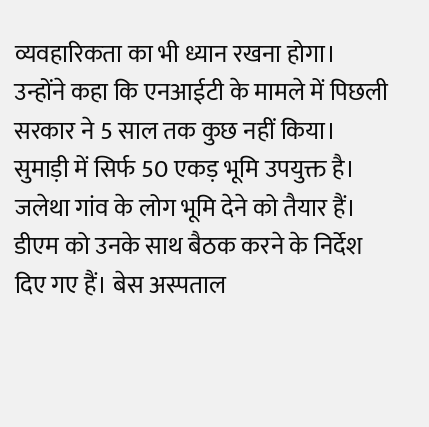व्यवहारिकता का भी ध्यान रखना होगा। उन्होंने कहा कि एनआईटी के मामले में पिछली सरकार ने 5 साल तक कुछ नहीं किया। सुमाड़ी में सिर्फ 50 एकड़ भूमि उपयुक्त है। जलेथा गांव के लोग भूमि देने को तैयार हैं। डीएम को उनके साथ बैठक करने के निर्देश दिए गए हैं। बेस अस्पताल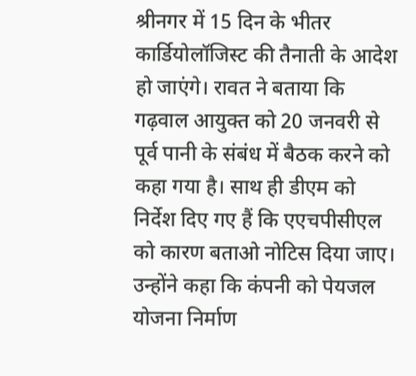श्रीनगर में 15 दिन के भीतर कार्डियोलॉजिस्ट की तैनाती के आदेश हो जाएंगे। रावत ने बताया कि गढ़वाल आयुक्त को 20 जनवरी से पूर्व पानी के संबंध में बैठक करने को कहा गया है। साथ ही डीएम को निर्देश दिए गए हैं कि एएचपीसीएल को कारण बताओ नोटिस दिया जाए। उन्होंने कहा कि कंपनी को पेयजल योजना निर्माण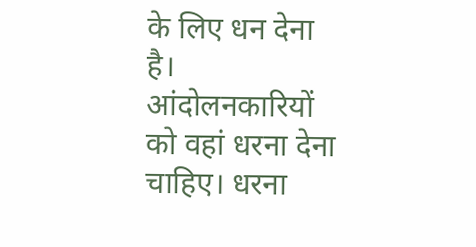के लिए धन देना है। आंदोलनकारियों को वहां धरना देना चाहिए। धरना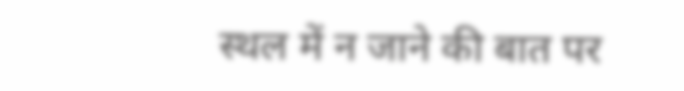स्थल में न जाने की बात पर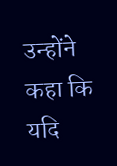उन्होंने कहा कि यदि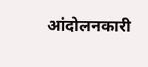आंदोलनकारी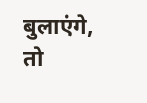बुलाएंगे, तो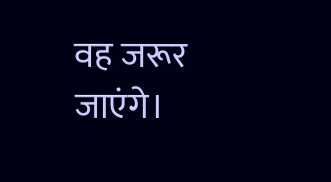वह जरूर जाएंगे।